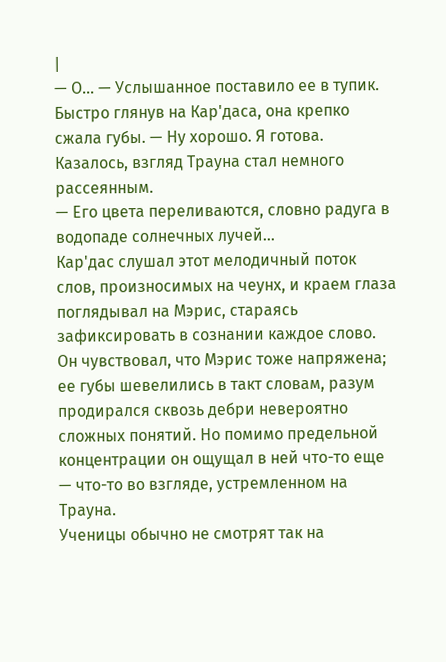|
— О… — Услышанное поставило ее в тупик. Быстро глянув на Кар'даса, она крепко сжала губы. — Ну хорошо. Я готова.
Казалось, взгляд Трауна стал немного рассеянным.
— Его цвета переливаются, словно радуга в водопаде солнечных лучей…
Кар'дас слушал этот мелодичный поток слов, произносимых на чеунх, и краем глаза поглядывал на Мэрис, стараясь зафиксировать в сознании каждое слово. Он чувствовал, что Мэрис тоже напряжена; ее губы шевелились в такт словам, разум продирался сквозь дебри невероятно сложных понятий. Но помимо предельной концентрации он ощущал в ней что-то еще — что-то во взгляде, устремленном на Трауна.
Ученицы обычно не смотрят так на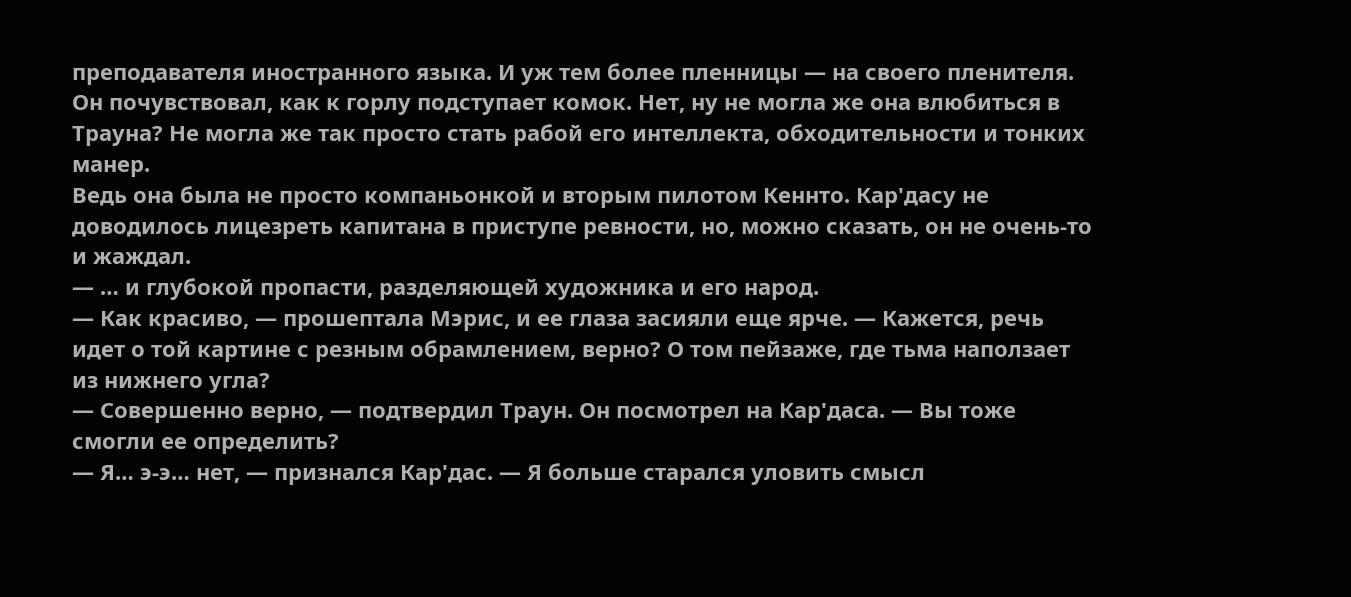преподавателя иностранного языка. И уж тем более пленницы — на своего пленителя.
Он почувствовал, как к горлу подступает комок. Нет, ну не могла же она влюбиться в Трауна? Не могла же так просто стать рабой его интеллекта, обходительности и тонких манер.
Ведь она была не просто компаньонкой и вторым пилотом Кеннто. Кар'дасу не доводилось лицезреть капитана в приступе ревности, но, можно сказать, он не очень-то и жаждал.
— … и глубокой пропасти, разделяющей художника и его народ.
— Как красиво, — прошептала Мэрис, и ее глаза засияли еще ярче. — Кажется, речь идет о той картине с резным обрамлением, верно? О том пейзаже, где тьма наползает из нижнего угла?
— Совершенно верно, — подтвердил Траун. Он посмотрел на Кар'даса. — Вы тоже смогли ее определить?
— Я… э-э… нет, — признался Кар'дас. — Я больше старался уловить смысл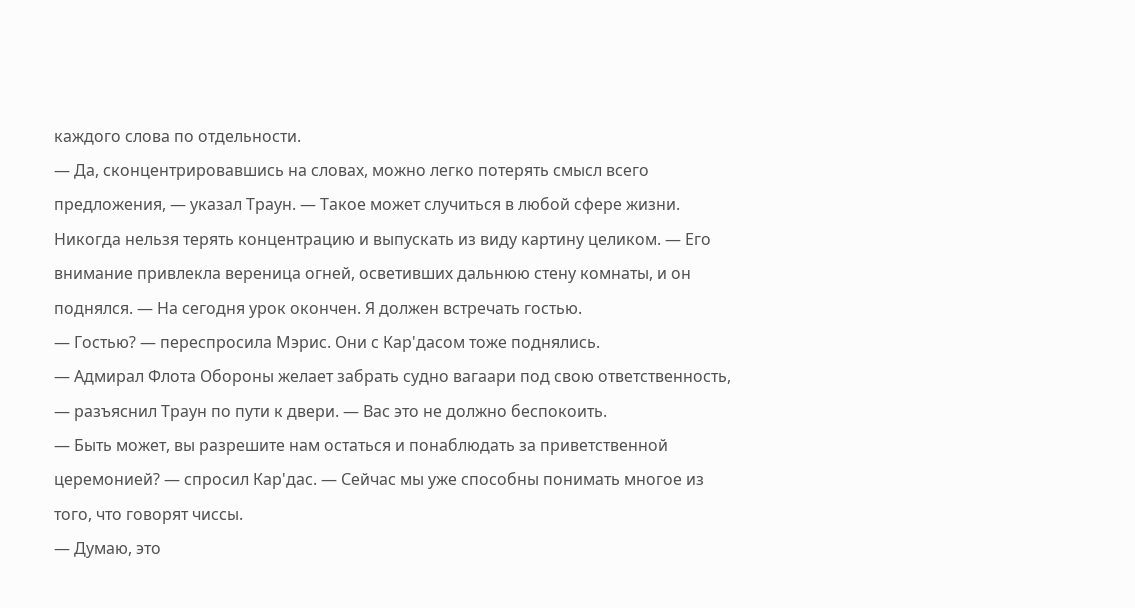каждого слова по отдельности.
— Да, сконцентрировавшись на словах, можно легко потерять смысл всего предложения, — указал Траун. — Такое может случиться в любой сфере жизни. Никогда нельзя терять концентрацию и выпускать из виду картину целиком. — Его внимание привлекла вереница огней, осветивших дальнюю стену комнаты, и он поднялся. — На сегодня урок окончен. Я должен встречать гостью.
— Гостью? — переспросила Мэрис. Они с Кар'дасом тоже поднялись.
— Адмирал Флота Обороны желает забрать судно вагаари под свою ответственность, — разъяснил Траун по пути к двери. — Вас это не должно беспокоить.
— Быть может, вы разрешите нам остаться и понаблюдать за приветственной церемонией? — спросил Кар'дас. — Сейчас мы уже способны понимать многое из того, что говорят чиссы.
— Думаю, это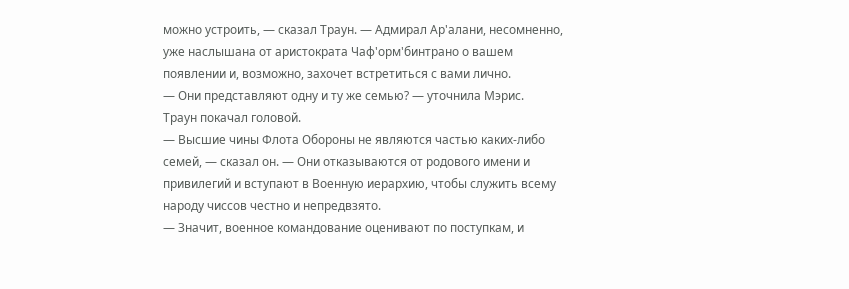можно устроить, — сказал Траун. — Адмирал Ар'алани, несомненно, уже наслышана от аристократа Чаф'орм'бинтрано о вашем появлении и, возможно, захочет встретиться с вами лично.
— Они представляют одну и ту же семью? — уточнила Мэрис.
Траун покачал головой.
— Высшие чины Флота Обороны не являются частью каких-либо семей, — сказал он. — Они отказываются от родового имени и привилегий и вступают в Военную иерархию, чтобы служить всему народу чиссов честно и непредвзято.
— Значит, военное командование оценивают по поступкам, и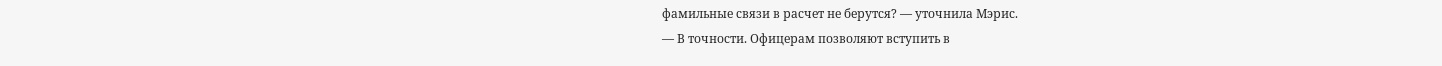фамильные связи в расчет не берутся? — уточнила Мэрис.
— В точности. Офицерам позволяют вступить в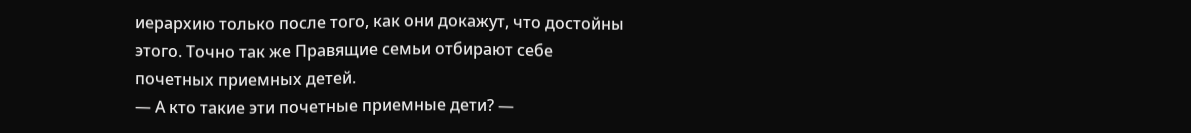иерархию только после того, как они докажут, что достойны этого. Точно так же Правящие семьи отбирают себе почетных приемных детей.
— А кто такие эти почетные приемные дети? —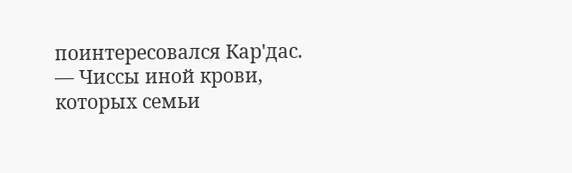поинтересовался Кар'дас.
— Чиссы иной крови, которых семьи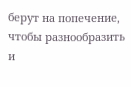берут на попечение, чтобы разнообразить и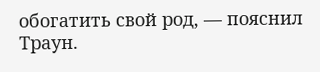обогатить свой род, — пояснил Траун.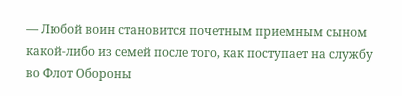— Любой воин становится почетным приемным сыном какой-либо из семей после того, как поступает на службу во Флот Обороны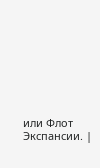или Флот Экспансии. |